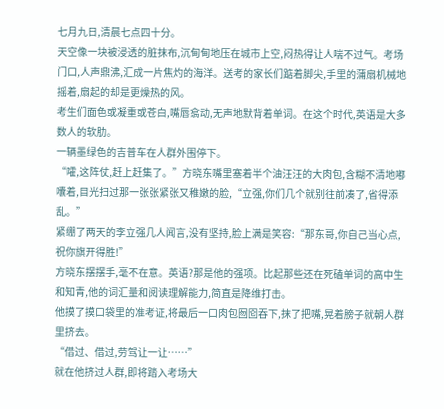七月九日,清晨七点四十分。
天空像一块被浸透的脏抹布,沉甸甸地压在城市上空,闷热得让人喘不过气。考场门口,人声鼎沸,汇成一片焦灼的海洋。送考的家长们踮着脚尖,手里的蒲扇机械地摇着,扇起的却是更燥热的风。
考生们面色或凝重或苍白,嘴唇翕动,无声地默背着单词。在这个时代,英语是大多数人的软肋。
一辆墨绿色的吉普车在人群外围停下。
“嚯,这阵仗,赶上赶集了。”方晓东嘴里塞着半个油汪汪的大肉包,含糊不清地嘟囔着,目光扫过那一张张紧张又稚嫩的脸,“立强,你们几个就别往前凑了,省得添乱。”
紧绷了两天的李立强几人闻言,没有坚持,脸上满是笑容:“那东哥,你自己当心点,祝你旗开得胜!”
方晓东摆摆手,毫不在意。英语?那是他的强项。比起那些还在死磕单词的高中生和知青,他的词汇量和阅读理解能力,简直是降维打击。
他摸了摸口袋里的准考证,将最后一口肉包囫囵吞下,抹了把嘴,晃着膀子就朝人群里挤去。
“借过、借过,劳驾让一让……”
就在他挤过人群,即将踏入考场大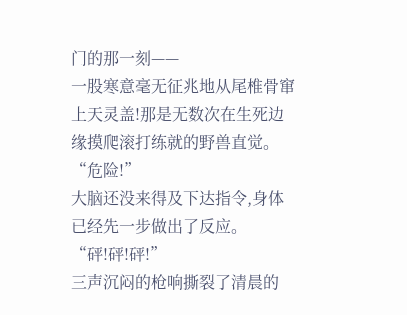门的那一刻——
一股寒意毫无征兆地从尾椎骨窜上天灵盖!那是无数次在生死边缘摸爬滚打练就的野兽直觉。
“危险!”
大脑还没来得及下达指令,身体已经先一步做出了反应。
“砰!砰!砰!”
三声沉闷的枪响撕裂了清晨的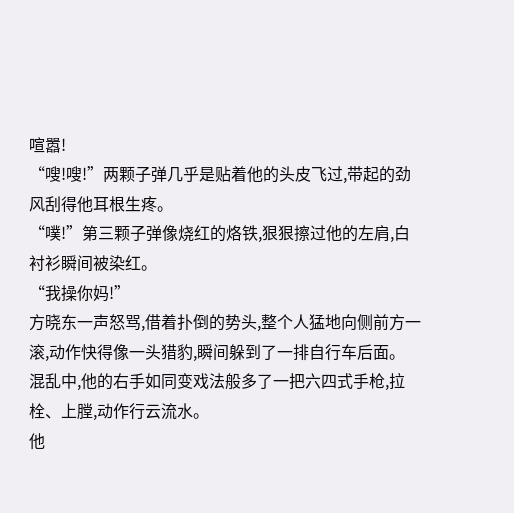喧嚣!
“嗖!嗖!”两颗子弹几乎是贴着他的头皮飞过,带起的劲风刮得他耳根生疼。
“噗!”第三颗子弹像烧红的烙铁,狠狠擦过他的左肩,白衬衫瞬间被染红。
“我操你妈!”
方晓东一声怒骂,借着扑倒的势头,整个人猛地向侧前方一滚,动作快得像一头猎豹,瞬间躲到了一排自行车后面。
混乱中,他的右手如同变戏法般多了一把六四式手枪,拉栓、上膛,动作行云流水。
他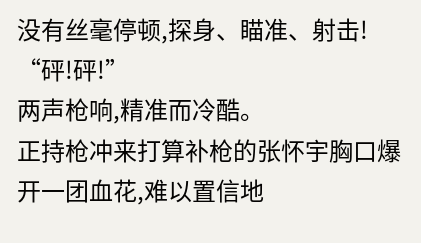没有丝毫停顿,探身、瞄准、射击!
“砰!砰!”
两声枪响,精准而冷酷。
正持枪冲来打算补枪的张怀宇胸口爆开一团血花,难以置信地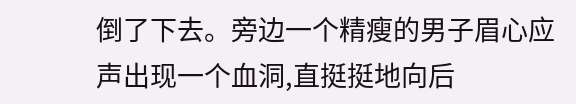倒了下去。旁边一个精瘦的男子眉心应声出现一个血洞,直挺挺地向后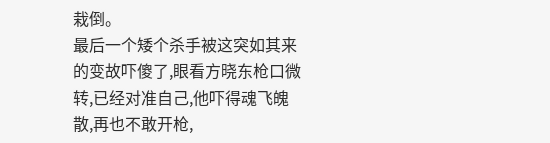栽倒。
最后一个矮个杀手被这突如其来的变故吓傻了,眼看方晓东枪口微转,已经对准自己,他吓得魂飞魄散,再也不敢开枪,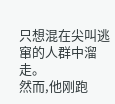只想混在尖叫逃窜的人群中溜走。
然而,他刚跑